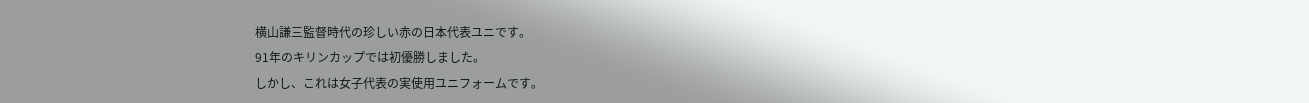横山謙三監督時代の珍しい赤の日本代表ユニです。
91年のキリンカップでは初優勝しました。
しかし、これは女子代表の実使用ユニフォームです。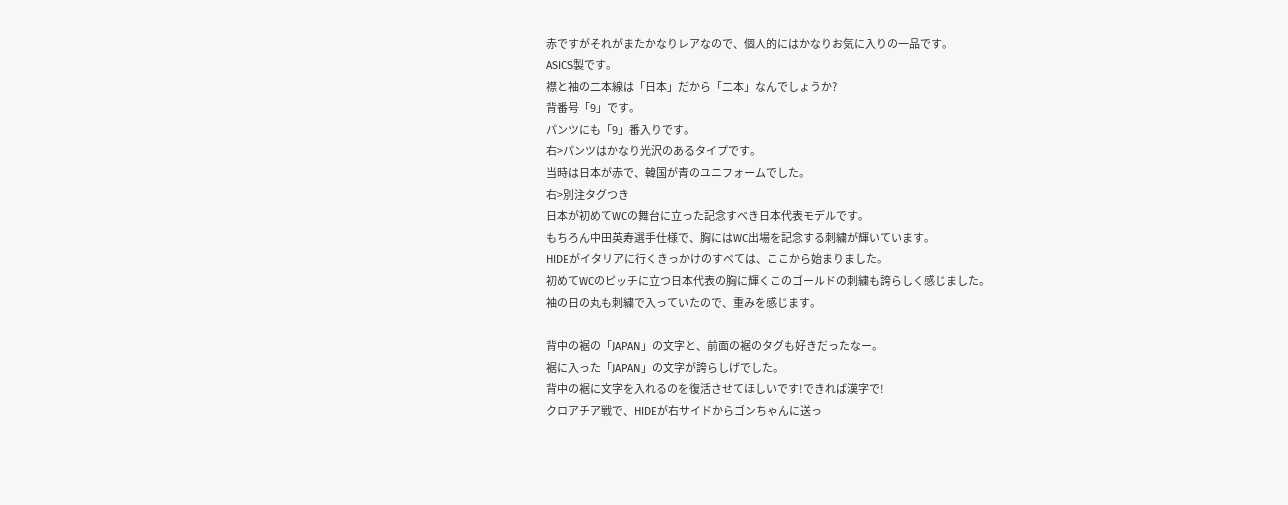赤ですがそれがまたかなりレアなので、個人的にはかなりお気に入りの一品です。
ASICS製です。
襟と袖の二本線は「日本」だから「二本」なんでしょうか?
背番号「9」です。
パンツにも「9」番入りです。
右>パンツはかなり光沢のあるタイプです。
当時は日本が赤で、韓国が青のユニフォームでした。
右>別注タグつき
日本が初めてWCの舞台に立った記念すべき日本代表モデルです。
もちろん中田英寿選手仕様で、胸にはWC出場を記念する刺繍が輝いています。
HIDEがイタリアに行くきっかけのすべては、ここから始まりました。
初めてWCのピッチに立つ日本代表の胸に輝くこのゴールドの刺繍も誇らしく感じました。
袖の日の丸も刺繍で入っていたので、重みを感じます。

背中の裾の「JAPAN」の文字と、前面の裾のタグも好きだったなー。
裾に入った「JAPAN」の文字が誇らしげでした。
背中の裾に文字を入れるのを復活させてほしいです!できれば漢字で!
クロアチア戦で、HIDEが右サイドからゴンちゃんに送っ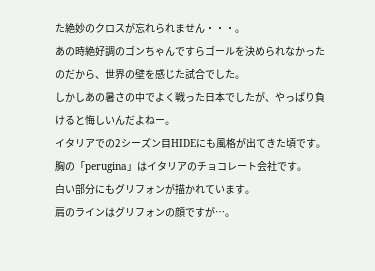た絶妙のクロスが忘れられません・・・。
あの時絶好調のゴンちゃんですらゴールを決められなかったのだから、世界の壁を感じた試合でした。
しかしあの暑さの中でよく戦った日本でしたが、やっぱり負けると悔しいんだよねー。
イタリアでの2シーズン目HIDEにも風格が出てきた頃です。胸の「perugina」はイタリアのチョコレート会社です。
白い部分にもグリフォンが描かれています。
肩のラインはグリフォンの顔ですが…。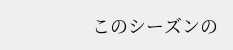このシーズンの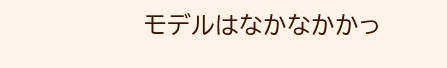モデルはなかなかかっ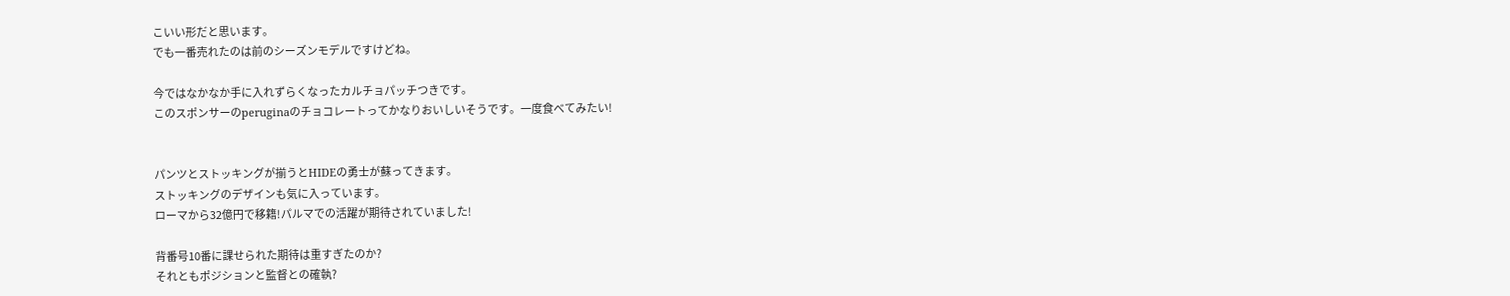こいい形だと思います。
でも一番売れたのは前のシーズンモデルですけどね。

今ではなかなか手に入れずらくなったカルチョパッチつきです。
このスポンサーのperuginaのチョコレートってかなりおいしいそうです。一度食べてみたい!


パンツとストッキングが揃うとHIDEの勇士が蘇ってきます。
ストッキングのデザインも気に入っています。
ローマから32億円で移籍!パルマでの活躍が期待されていました!

背番号10番に課せられた期待は重すぎたのか?
それともポジションと監督との確執?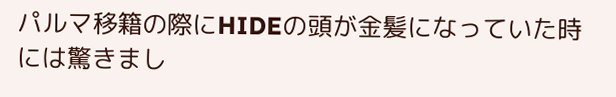パルマ移籍の際にHIDEの頭が金髪になっていた時には驚きまし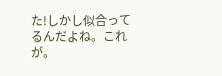た!しかし似合ってるんだよね。これが。